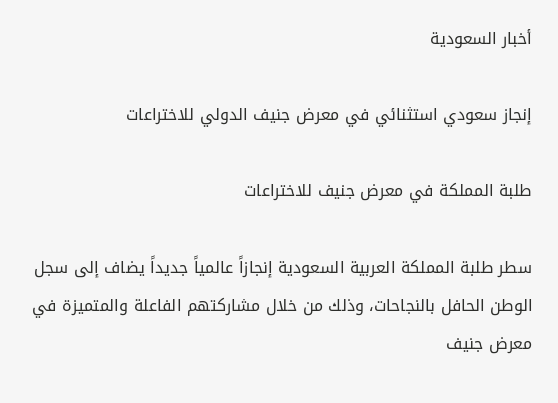أخبار السعودية

إنجاز سعودي استثنائي في معرض جنيف الدولي للاختراعات

طلبة المملكة في معرض جنيف للاختراعات

سطر طلبة المملكة العربية السعودية إنجازاً عالمياً جديداً يضاف إلى سجل الوطن الحافل بالنجاحات، وذلك من خلال مشاركتهم الفاعلة والمتميزة في معرض جنيف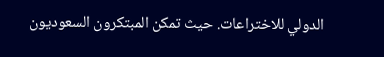الدولي للاختراعات. حيث تمكن المبتكرون السعوديون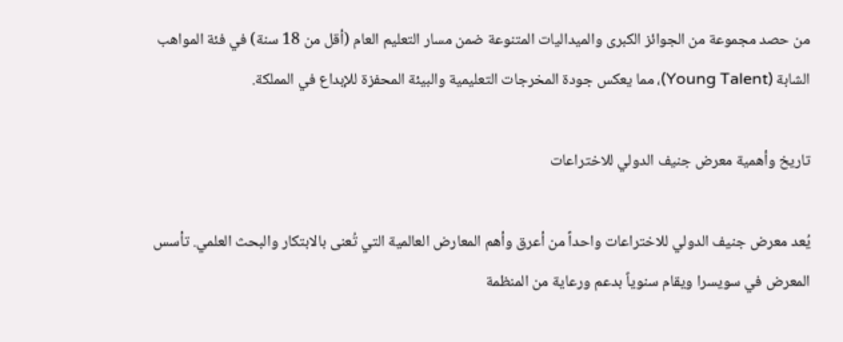من حصد مجموعة من الجوائز الكبرى والميداليات المتنوعة ضمن مسار التعليم العام (أقل من 18 سنة) في فئة المواهب الشابة (Young Talent)، مما يعكس جودة المخرجات التعليمية والبيئة المحفزة للإبداع في المملكة.

تاريخ وأهمية معرض جنيف الدولي للاختراعات

يُعد معرض جنيف الدولي للاختراعات واحداً من أعرق وأهم المعارض العالمية التي تُعنى بالابتكار والبحث العلمي. تأسس المعرض في سويسرا ويقام سنوياً بدعم ورعاية من المنظمة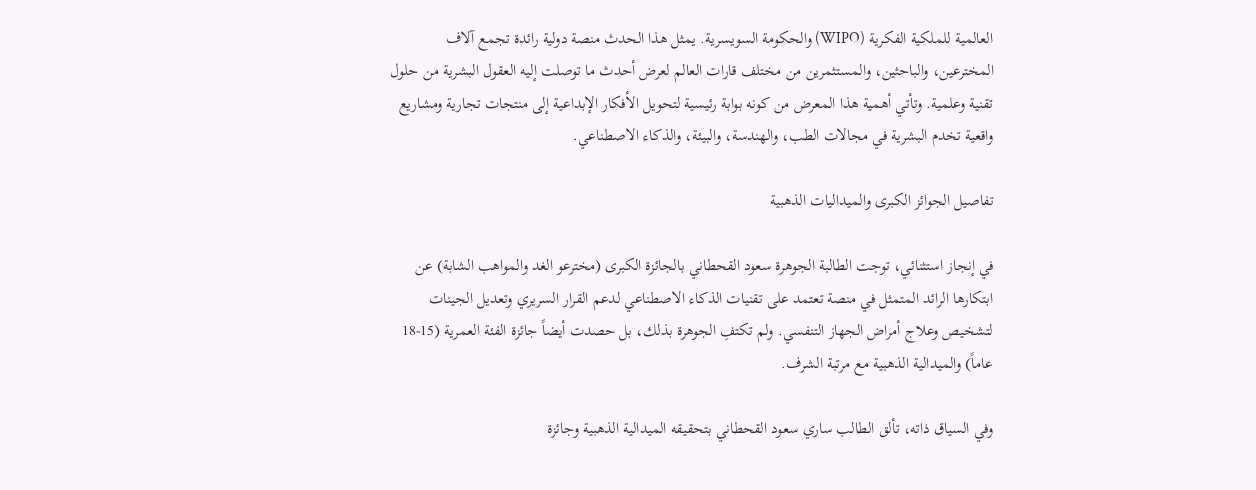العالمية للملكية الفكرية (WIPO) والحكومة السويسرية. يمثل هذا الحدث منصة دولية رائدة تجمع آلاف المخترعين، والباحثين، والمستثمرين من مختلف قارات العالم لعرض أحدث ما توصلت إليه العقول البشرية من حلول تقنية وعلمية. وتأتي أهمية هذا المعرض من كونه بوابة رئيسية لتحويل الأفكار الإبداعية إلى منتجات تجارية ومشاريع واقعية تخدم البشرية في مجالات الطب، والهندسة، والبيئة، والذكاء الاصطناعي.

تفاصيل الجوائز الكبرى والميداليات الذهبية

في إنجاز استثنائي، توجت الطالبة الجوهرة سعود القحطاني بالجائزة الكبرى (مخترعو الغد والمواهب الشابة) عن ابتكارها الرائد المتمثل في منصة تعتمد على تقنيات الذكاء الاصطناعي لدعم القرار السريري وتعديل الجينات لتشخيص وعلاج أمراض الجهاز التنفسي. ولم تكتفِ الجوهرة بذلك، بل حصدت أيضاً جائزة الفئة العمرية (15-18 عاماً) والميدالية الذهبية مع مرتبة الشرف.

وفي السياق ذاته، تألق الطالب ساري سعود القحطاني بتحقيقه الميدالية الذهبية وجائزة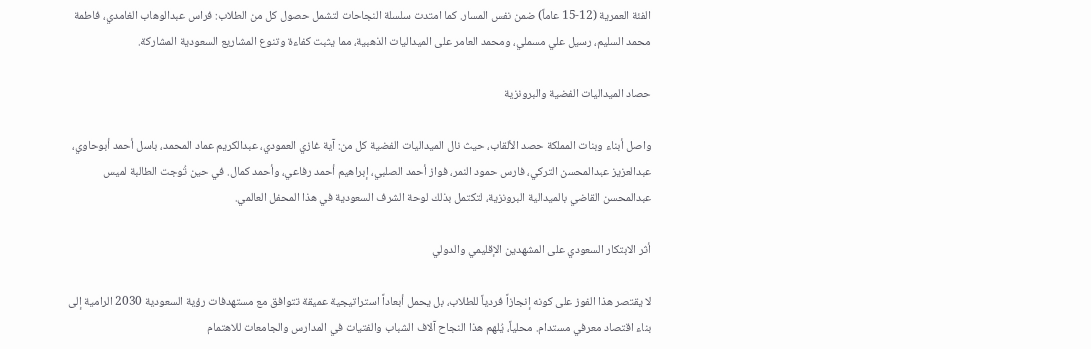الفئة العمرية (12-15 عاماً) ضمن نفس المسار. كما امتدت سلسلة النجاحات لتشمل حصول كل من الطلاب: فراس عبدالوهاب الغامدي، فاطمة محمد السليم، رسيل علي مسملي، ومحمد العامر على الميداليات الذهبية، مما يثبت كفاءة وتنوع المشاريع السعودية المشاركة.

حصاد الميداليات الفضية والبرونزية

واصل أبناء وبنات المملكة حصد الألقاب، حيث نال الميداليات الفضية كل من: آية غازي العمودي، عبدالكريم عماد المحمد، باسل أحمد أبوحاوي، عبدالعزيز عبدالمحسن التركي، فارس حمود النمر، فواز أحمد الصلبي، إبراهيم أحمد رفاعي، وأحمد كمال. في حين تُوجت الطالبة لميس عبدالمحسن القاضي بالميدالية البرونزية، لتكتمل بذلك لوحة الشرف السعودية في هذا المحفل العالمي.

أثر الابتكار السعودي على المشهدين الإقليمي والدولي

لا يقتصر هذا الفوز على كونه إنجازاً فردياً للطلاب، بل يحمل أبعاداً استراتيجية عميقة تتوافق مع مستهدفات رؤية السعودية 2030 الرامية إلى بناء اقتصاد معرفي مستدام. محلياً، يُلهم هذا النجاح آلاف الشباب والفتيات في المدارس والجامعات للاهتمام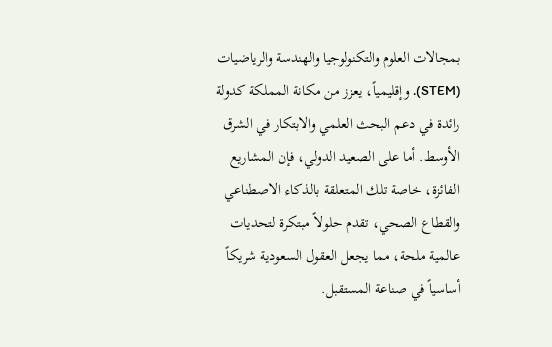بمجالات العلوم والتكنولوجيا والهندسة والرياضيات (STEM). وإقليمياً، يعزز من مكانة المملكة كدولة رائدة في دعم البحث العلمي والابتكار في الشرق الأوسط. أما على الصعيد الدولي، فإن المشاريع الفائزة، خاصة تلك المتعلقة بالذكاء الاصطناعي والقطاع الصحي، تقدم حلولاً مبتكرة لتحديات عالمية ملحة، مما يجعل العقول السعودية شريكاً أساسياً في صناعة المستقبل.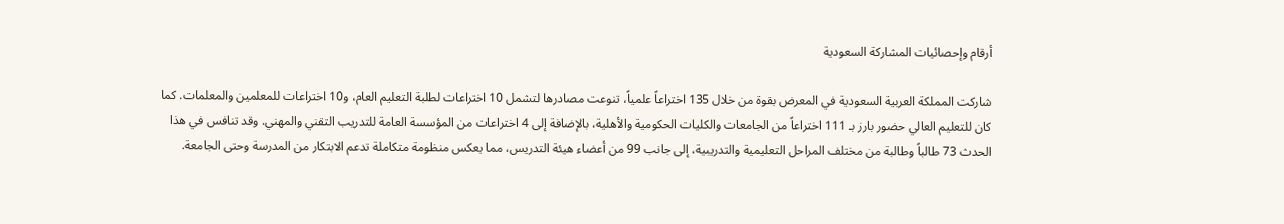أرقام وإحصائيات المشاركة السعودية

شاركت المملكة العربية السعودية في المعرض بقوة من خلال 135 اختراعاً علمياً، تنوعت مصادرها لتشمل 10 اختراعات لطلبة التعليم العام، و10 اختراعات للمعلمين والمعلمات. كما كان للتعليم العالي حضور بارز بـ 111 اختراعاً من الجامعات والكليات الحكومية والأهلية، بالإضافة إلى 4 اختراعات من المؤسسة العامة للتدريب التقني والمهني. وقد تنافس في هذا الحدث 73 طالباً وطالبة من مختلف المراحل التعليمية والتدريبية، إلى جانب 99 من أعضاء هيئة التدريس، مما يعكس منظومة متكاملة تدعم الابتكار من المدرسة وحتى الجامعة.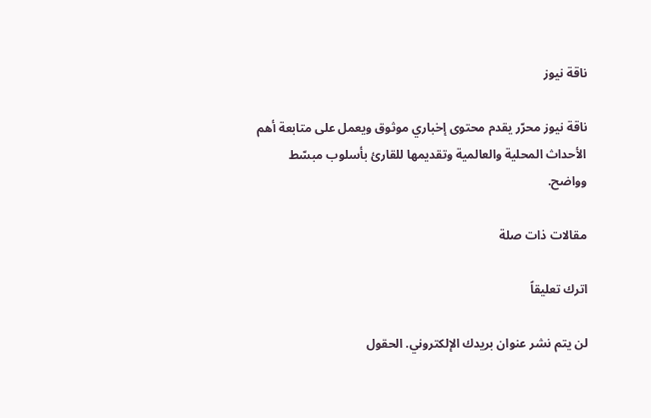ناقة نيوز

ناقة نيوز محرّر يقدم محتوى إخباري موثوق ويعمل على متابعة أهم الأحداث المحلية والعالمية وتقديمها للقارئ بأسلوب مبسّط وواضح.

مقالات ذات صلة

اترك تعليقاً

لن يتم نشر عنوان بريدك الإلكتروني. الحقول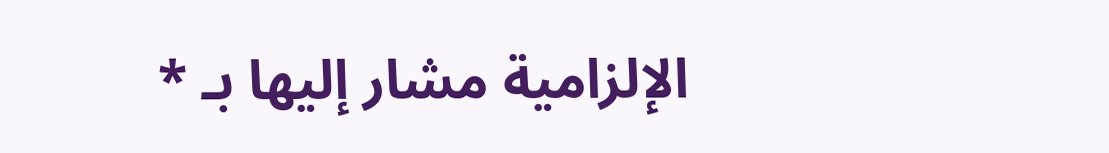الإلزامية مشار إليها بـ *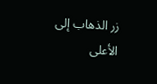زر الذهاب إلى الأعلى